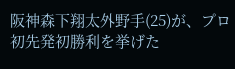阪神森下翔太外野手(25)が、プロ初先発初勝利を挙げた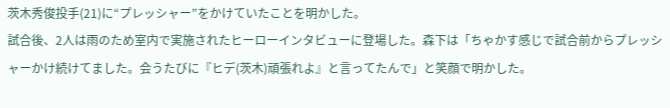茨木秀俊投手(21)に“プレッシャー”をかけていたことを明かした。
試合後、2人は雨のため室内で実施されたヒーローインタビューに登場した。森下は「ちゃかす感じで試合前からプレッシャーかけ続けてました。会うたびに『ヒデ(茨木)頑張れよ』と言ってたんで」と笑顔で明かした。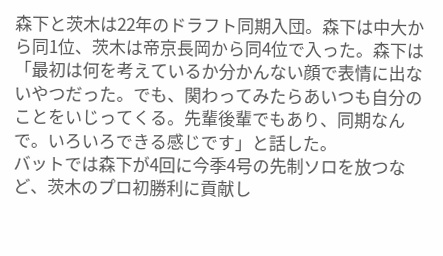森下と茨木は22年のドラフト同期入団。森下は中大から同1位、茨木は帝京長岡から同4位で入った。森下は「最初は何を考えているか分かんない顔で表情に出ないやつだった。でも、関わってみたらあいつも自分のことをいじってくる。先輩後輩でもあり、同期なんで。いろいろできる感じです」と話した。
バットでは森下が4回に今季4号の先制ソロを放つなど、茨木のプロ初勝利に貢献し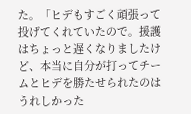た。「ヒデもすごく頑張って投げてくれていたので。援護はちょっと遅くなりましたけど、本当に自分が打ってチームとヒデを勝たせられたのはうれしかった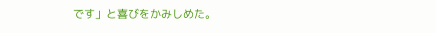です」と喜びをかみしめた。